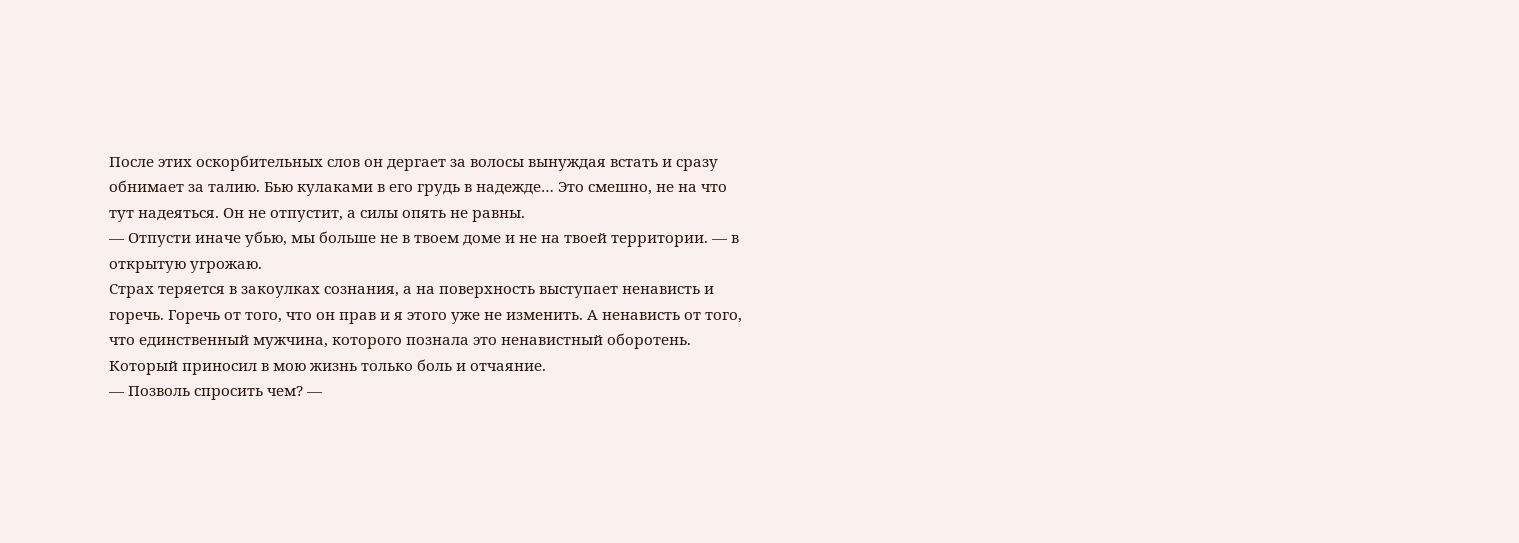После этих оскорбительных слов он дергает за волосы вынуждая встать и сразу обнимает за талию. Бью кулаками в его грудь в надежде… Это смешно, не на что тут надеяться. Он не отпустит, а силы опять не равны.
— Отпусти иначе убью, мы больше не в твоем доме и не на твоей территории. — в открытую угрожаю.
Страх теряется в закоулках сознания, а на поверхность выступает ненависть и горечь. Горечь от того, что он прав и я этого уже не изменить. А ненависть от того, что единственный мужчина, которого познала это ненавистный оборотень. Который приносил в мою жизнь только боль и отчаяние.
— Позволь спросить чем? —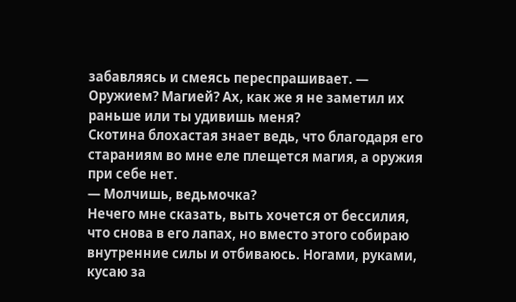забавляясь и смеясь переспрашивает. — Оружием? Магией? Ах, как же я не заметил их раньше или ты удивишь меня?
Скотина блохастая знает ведь, что благодаря его стараниям во мне еле плещется магия, а оружия при себе нет.
— Молчишь, ведьмочка?
Нечего мне сказать, выть хочется от бессилия, что снова в его лапах, но вместо этого собираю внутренние силы и отбиваюсь. Ногами, руками, кусаю за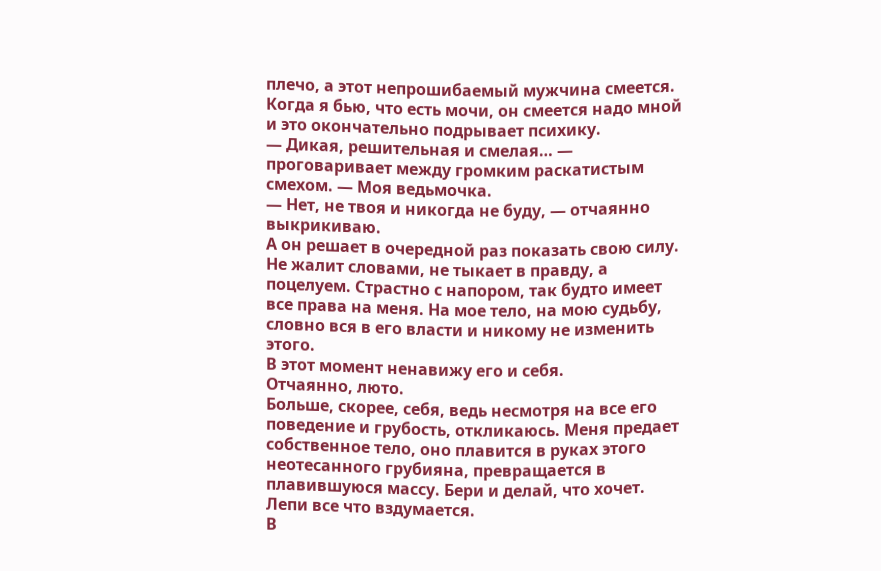плечо, а этот непрошибаемый мужчина смеется. Когда я бью, что есть мочи, он смеется надо мной и это окончательно подрывает психику.
— Дикая, решительная и смелая… — проговаривает между громким раскатистым смехом. — Моя ведьмочка.
— Нет, не твоя и никогда не буду, — отчаянно выкрикиваю.
А он решает в очередной раз показать свою силу. Не жалит словами, не тыкает в правду, а поцелуем. Страстно с напором, так будто имеет все права на меня. На мое тело, на мою судьбу, словно вся в его власти и никому не изменить этого.
В этот момент ненавижу его и себя.
Отчаянно, люто.
Больше, скорее, себя, ведь несмотря на все его поведение и грубость, откликаюсь. Меня предает собственное тело, оно плавится в руках этого неотесанного грубияна, превращается в плавившуюся массу. Бери и делай, что хочет. Лепи все что вздумается.
В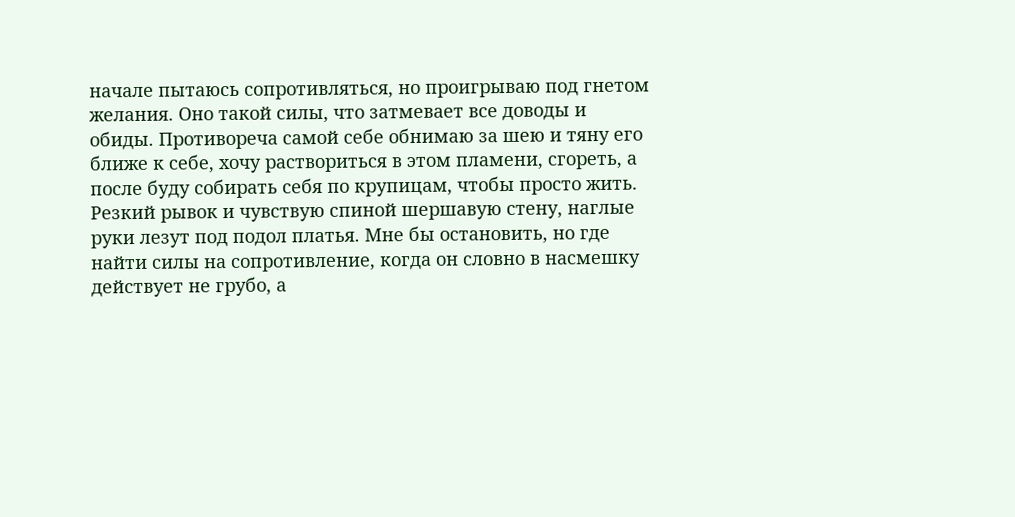начале пытаюсь сопротивляться, но проигрываю под гнетом желания. Оно такой силы, что затмевает все доводы и обиды. Противореча самой себе обнимаю за шею и тяну его ближе к себе, хочу раствориться в этом пламени, сгореть, а после буду собирать себя по крупицам, чтобы просто жить.
Резкий рывок и чувствую спиной шершавую стену, наглые руки лезут под подол платья. Мне бы остановить, но где найти силы на сопротивление, когда он словно в насмешку действует не грубо, а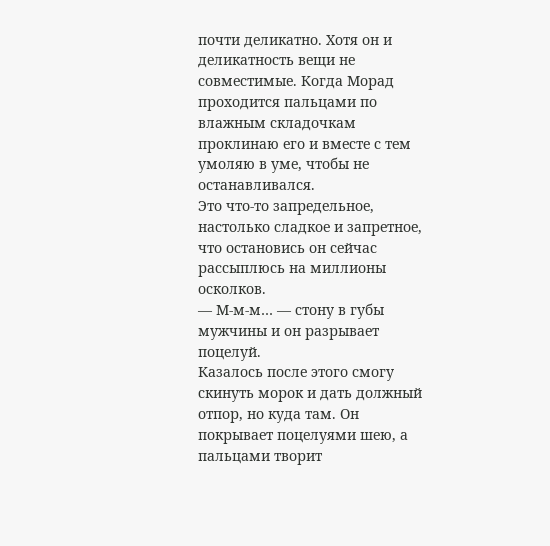почти деликатно. Хотя он и деликатность вещи не совместимые. Когда Морад проходится пальцами по влажным складочкам проклинаю его и вместе с тем умоляю в уме, чтобы не останавливался.
Это что-то запредельное, настолько сладкое и запретное, что остановись он сейчас рассыплюсь на миллионы осколков.
— М-м-м… — стону в губы мужчины и он разрывает поцелуй.
Казалось после этого смогу скинуть морок и дать должный отпор, но куда там. Он покрывает поцелуями шею, а пальцами творит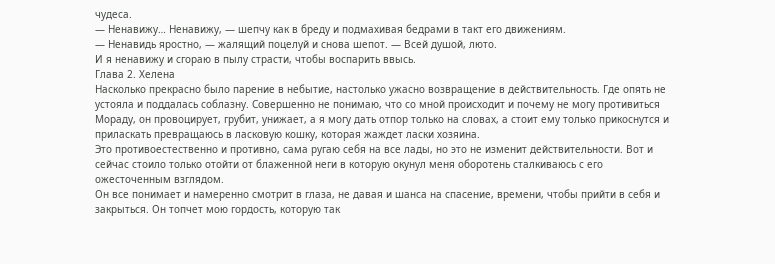чудеса.
— Ненавижу… Ненавижу, — шепчу как в бреду и подмахивая бедрами в такт его движениям.
— Ненавидь яростно, — жалящий поцелуй и снова шепот. — Всей душой, люто.
И я ненавижу и сгораю в пылу страсти, чтобы воспарить ввысь.
Глава 2. Хелена
Насколько прекрасно было парение в небытие, настолько ужасно возвращение в действительность. Где опять не устояла и поддалась соблазну. Совершенно не понимаю, что со мной происходит и почему не могу противиться Мораду, он провоцирует, грубит, унижает, а я могу дать отпор только на словах, а стоит ему только прикоснутся и приласкать превращаюсь в ласковую кошку, которая жаждет ласки хозяина.
Это противоестественно и противно, сама ругаю себя на все лады, но это не изменит действительности. Вот и сейчас стоило только отойти от блаженной неги в которую окунул меня оборотень сталкиваюсь с его ожесточенным взглядом.
Он все понимает и намеренно смотрит в глаза, не давая и шанса на спасение, времени, чтобы прийти в себя и закрыться. Он топчет мою гордость, которую так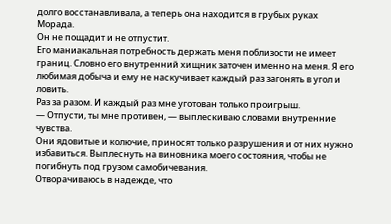долго восстанавливала, а теперь она находится в грубых руках Морада.
Он не пощадит и не отпустит.
Его маниакальная потребность держать меня поблизости не имеет границ. Словно его внутренний хищник заточен именно на меня. Я его любимая добыча и ему не наскучивает каждый раз загонять в угол и ловить.
Раз за разом. И каждый раз мне уготован только проигрыш.
— Отпусти, ты мне противен, — выплескиваю словами внутренние чувства.
Они ядовитые и колючие, приносят только разрушения и от них нужно избавиться. Выплеснуть на виновника моего состояния, чтобы не погибнуть под грузом самобичевания.
Отворачиваюсь в надежде, что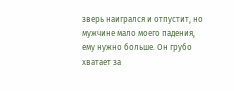зверь наигрался и отпустит, но мужчине мало моего падения, ему нужно больше. Он грубо хватает за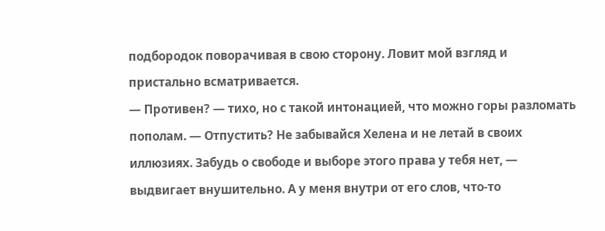подбородок поворачивая в свою сторону. Ловит мой взгляд и пристально всматривается.
— Противен? — тихо, но с такой интонацией, что можно горы разломать пополам. — Отпустить? Не забывайся Хелена и не летай в своих иллюзиях. Забудь о свободе и выборе этого права у тебя нет, — выдвигает внушительно. А у меня внутри от его слов, что-то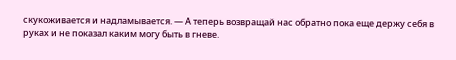скукоживается и надламывается. — А теперь возвращай нас обратно пока еще держу себя в руках и не показал каким могу быть в гневе.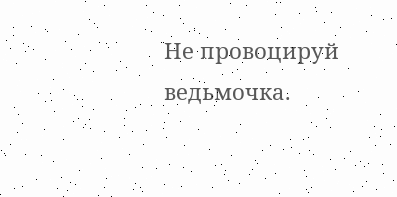Не провоцируй ведьмочка.